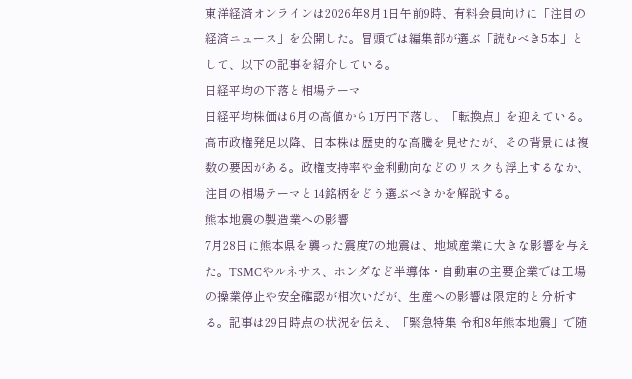東洋経済オンラインは2026年8月1日午前9時、有料会員向けに「注目の経済ニュース」を公開した。冒頭では編集部が選ぶ「読むべき5本」として、以下の記事を紹介している。
日経平均の下落と相場テーマ
日経平均株価は6月の高値から1万円下落し、「転換点」を迎えている。高市政権発足以降、日本株は歴史的な高騰を見せたが、その背景には複数の要因がある。政権支持率や金利動向などのリスクも浮上するなか、注目の相場テーマと14銘柄をどう選ぶべきかを解説する。
熊本地震の製造業への影響
7月28日に熊本県を襲った震度7の地震は、地域産業に大きな影響を与えた。TSMCやルネサス、ホンダなど半導体・自動車の主要企業では工場の操業停止や安全確認が相次いだが、生産への影響は限定的と分析する。記事は29日時点の状況を伝え、「緊急特集 令和8年熊本地震」で随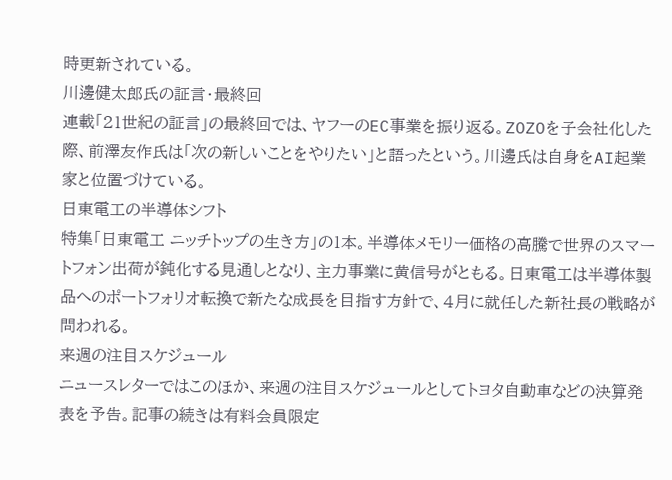時更新されている。
川邊健太郎氏の証言・最終回
連載「21世紀の証言」の最終回では、ヤフーのEC事業を振り返る。ZOZOを子会社化した際、前澤友作氏は「次の新しいことをやりたい」と語ったという。川邊氏は自身をAI起業家と位置づけている。
日東電工の半導体シフト
特集「日東電工 ニッチトップの生き方」の1本。半導体メモリー価格の高騰で世界のスマートフォン出荷が鈍化する見通しとなり、主力事業に黄信号がともる。日東電工は半導体製品へのポートフォリオ転換で新たな成長を目指す方針で、4月に就任した新社長の戦略が問われる。
来週の注目スケジュール
ニュースレターではこのほか、来週の注目スケジュールとしてトヨタ自動車などの決算発表を予告。記事の続きは有料会員限定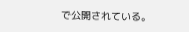で公開されている。